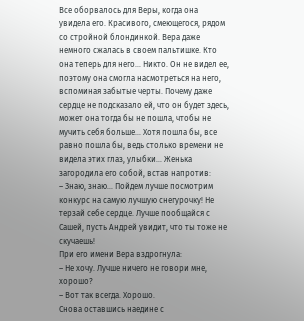Все оборвалось для Веры, когда она увидела его. Красивого, смеющегося, рядом со стройной блондинкой. Вера даже немного сжалась в своем пальтишке. Кто она теперь для него… Никто. Он не видел ее, поэтому она смогла насмотреться на него, вспоминая забытые черты. Почему даже сердце не подсказало ей, что он будет здесь, может она тогда бы не пошла, чтобы не мучить себя больше… Хотя пошла бы, все равно пошла бы, ведь столько времени не видела этих глаз, улыбки… Женька загородила его собой, встав напротив:
– Знаю, знаю… Пойдем лучше посмотрим конкурс на самую лучшую снегурочку! Не терзай себе сердце. Лучше пообщайся с Сашей, пусть Андрей увидит, что ты тоже не скучаешь!
При его имени Вера вздрогнула:
– Не хочу. Лучше ничего не говори мне, хорошо?
– Вот так всегда. Хорошо.
Снова оставшись наедине с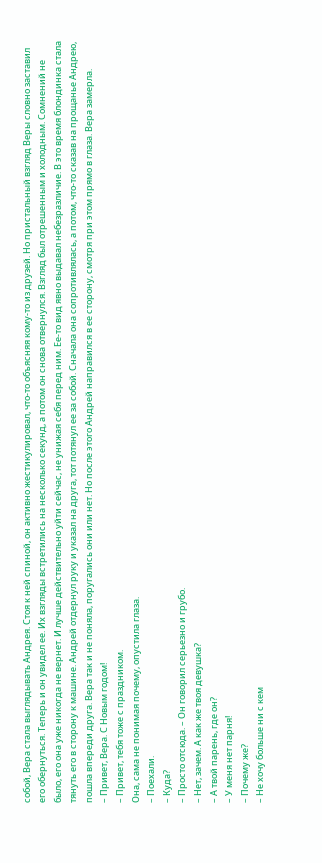собой, Вера стала выглядывать Андрея. Стоя к ней спиной, он активно жестикулировал, что-то объясняя кому-то из друзей. Но пристальный взгляд Веры словно заставил его обернуться. Теперь и он увидел ее. Их взгляды встретились на несколько секунд, а потом он снова отвернулся. Взгляд был отрешенным и холодным. Сомнений не было, его она уже никогда не вернет. И лучше действительно уйти сейчас, не унижая себя перед ним. Ее-то вид явно выдавал небезразличие. В это время блондинка стала тянуть его в сторону к машине. Андрей отдернул руку и указал на друга, тот потянул ее за собой. Сначала она сопротивлялась, а потом, что-то сказав на прощанье Андрею, пошла впереди друга. Вера так и не поняла, поругались они или нет. Но после этого Андрей направился в ее сторону, смотря при этом прямо в глаза. Вера замерла.
– Привет, Вера. С Новым годом!
– Привет, тебя тоже с праздником.
Она, сама не понимая почему, опустила глаза.
– Поехали.
– Куда?
– Просто отсюда. – Он говорил серьезно и грубо.
– Нет, зачем. А как же твоя девушка?
– А твой парень, где он?
– У меня нет парня!
– Почему же?
– Не хочу больше ни с кем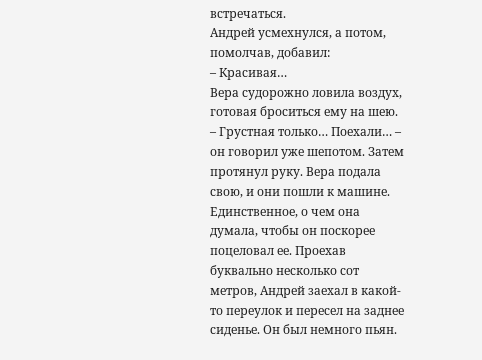встречаться.
Андрей усмехнулся, а потом, помолчав, добавил:
– Красивая…
Вера судорожно ловила воздух, готовая броситься ему на шею.
– Грустная только… Поехали… – он говорил уже шепотом. Затем протянул руку. Вера подала свою, и они пошли к машине. Единственное, о чем она думала, чтобы он поскорее поцеловал ее. Проехав буквально несколько сот метров, Андрей заехал в какой-то переулок и пересел на заднее сиденье. Он был немного пьян.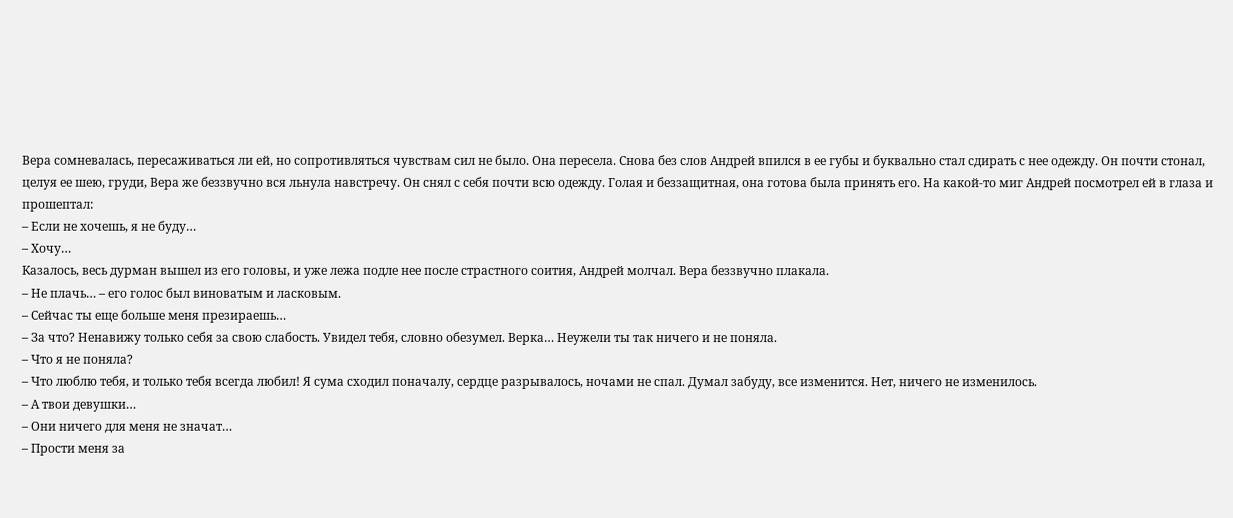Вера сомневалась, пересаживаться ли ей, но сопротивляться чувствам сил не было. Она пересела. Снова без слов Андрей впился в ее губы и буквально стал сдирать с нее одежду. Он почти стонал, целуя ее шею, груди, Вера же беззвучно вся льнула навстречу. Он снял с себя почти всю одежду. Голая и беззащитная, она готова была принять его. На какой-то миг Андрей посмотрел ей в глаза и прошептал:
– Если не хочешь, я не буду…
– Хочу…
Казалось, весь дурман вышел из его головы, и уже лежа подле нее после страстного соития, Андрей молчал. Вера беззвучно плакала.
– Не плачь… – его голос был виноватым и ласковым.
– Сейчас ты еще больше меня презираешь…
– За что? Ненавижу только себя за свою слабость. Увидел тебя, словно обезумел. Верка… Неужели ты так ничего и не поняла.
– Что я не поняла?
– Что люблю тебя, и только тебя всегда любил! Я сума сходил поначалу, сердце разрывалось, ночами не спал. Думал забуду, все изменится. Нет, ничего не изменилось.
– А твои девушки…
– Они ничего для меня не значат…
– Прости меня за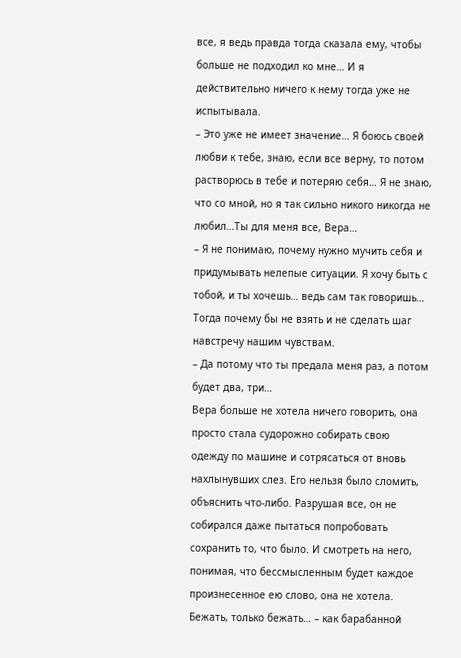все, я ведь правда тогда сказала ему, чтобы больше не подходил ко мне… И я действительно ничего к нему тогда уже не испытывала.
– Это уже не имеет значение… Я боюсь своей любви к тебе, знаю, если все верну, то потом растворюсь в тебе и потеряю себя… Я не знаю, что со мной, но я так сильно никого никогда не любил…Ты для меня все, Вера…
– Я не понимаю, почему нужно мучить себя и придумывать нелепые ситуации. Я хочу быть с тобой, и ты хочешь… ведь сам так говоришь… Тогда почему бы не взять и не сделать шаг навстречу нашим чувствам.
– Да потому что ты предала меня раз, а потом будет два, три…
Вера больше не хотела ничего говорить, она просто стала судорожно собирать свою одежду по машине и сотрясаться от вновь нахлынувших слез. Его нельзя было сломить, объяснить что-либо. Разрушая все, он не собирался даже пытаться попробовать сохранить то, что было. И смотреть на него, понимая, что бессмысленным будет каждое произнесенное ею слово, она не хотела. Бежать, только бежать… – как барабанной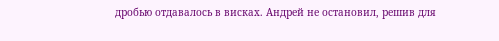дробью отдавалось в висках. Андрей не остановил, решив для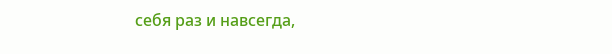себя раз и навсегда,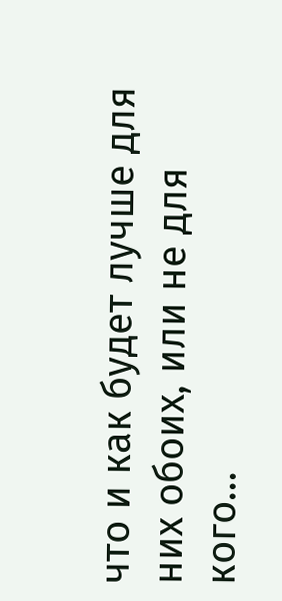что и как будет лучше для них обоих, или не для кого…